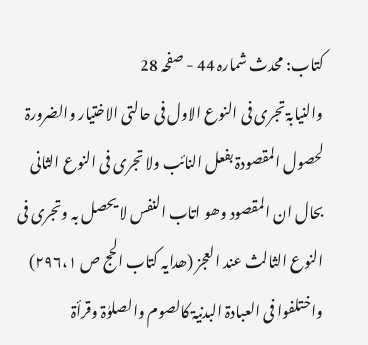کتاب: محدث شمارہ 44 - صفحہ 28
والنیابۃ تجری فی النوع الاول فی حالتی الاختیار والضرورۃ لحصول المقصودۃ بفعل النائب ولا تجری فی النوع الثانی بحال ان المقصود وھو اتاب النفس لا یحصل بہ وتجری فی النوع الثالث عند العجز (ھدایہ کتاب الحج ص ۲۹۶،۱)
واختلفوا فی العبادۃ البدنیۃ کالصوم والصلوٰۃ وقرأۃ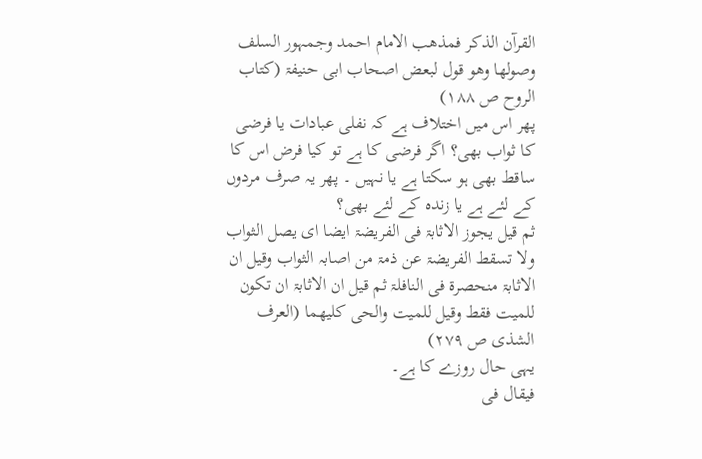القرآن الذکر فمذھب الامام احمد وجمہور السلف وصولھا وھو قول لبعض اصحاب ابی حنیفۃ (کتاب الروح ص ۱۸۸)
پھر اس میں اختلاف ہے کہ نفلی عبادات یا فرضی کا ثواب بھی؟ اگر فرضی کا ہے تو کیا فرض اس کا ساقط بھی ہو سکتا ہے یا نہیں ۔ پھر یہ صرف مردوں کے لئے ہے یا زندہ کے لئے بھی؟
ثم قیل یجوز الاثابۃ فی الفریضۃ ایضا ای یصل الثواب ولا تسقط الفریضۃ عن ذمۃ من اصابہ الثواب وقیل ان الاثابۃ منحصرۃ فی النافلۃ ثم قیل ان الاثابۃ ان تکون للمیت فقط وقیل للمیت والحی کلیھما (العرف الشذی ص ۲۷۹)
یہی حال روزے کا ہے۔
فیقال فی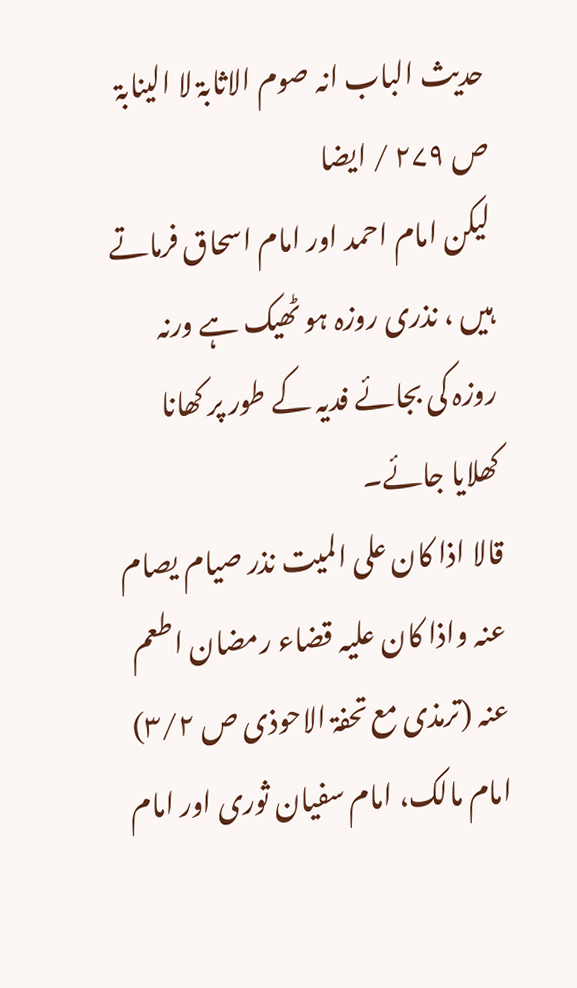حدیث الباب انہ صوم الاثابۃ لا الینابۃ ص ۲۷۹ / ایضا
لیکن امام احمد اور امام اسحاق فرماتے ہیں ، نذری روزہ ہو ٹھیک ہے ورنہ روزہ کی بجائے فدیہ کے طور پر کھانا کھلایا جائے۔
قالا اذا کان علی المیت نذر صیام یصام عنہ واذا کان علیہ قضاء رمضان اطعم عنہ (ترمذی مع تحفۃ الاحوذی ص ۳/۲)
امام مالک، امام سفیان ثوری اور امام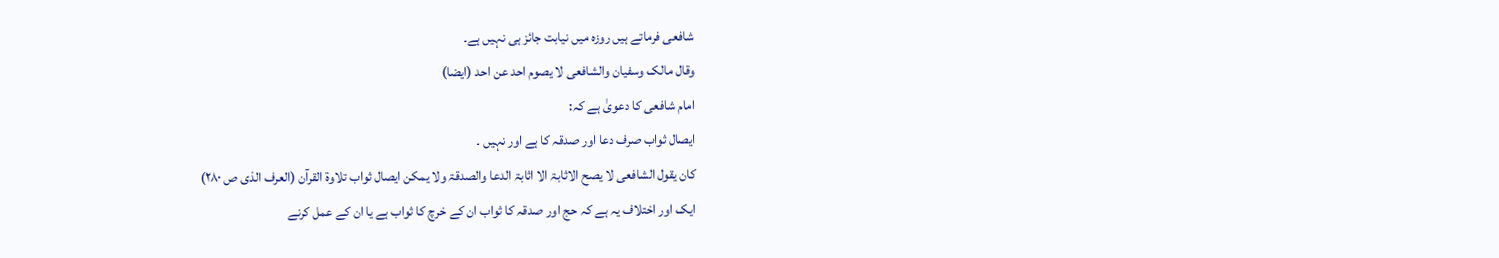شافعی فرماتے ہیں روزہ میں نیابت جائز ہی نہیں ہے۔
وقال مالک وسفیان والشافعی لا یصوم احد عن احد (ایضا)
امام شافعی کا دعویٰ ہے کہ:
ایصال ثواب صرف دعا اور صدقہ کا ہے اور نہیں ۔
کان یقول الشافعی لا یصح الاثابۃ الا اثابۃ الدعا والصدقۃ ولا یمکن ایصال ثواب تلاوۃ القرآن (العرف الذی ص ۲۸۰)
ایک اور اختلاف یہ ہے کہ حج اور صدقہ کا ثواب ان کے خرچ کا ثواب ہے یا ان کے عمل کرنے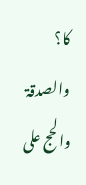کا؟
والصدقۃ والحج علی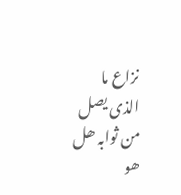نزاع ما الذی یصل من ثوابہ ھل ھو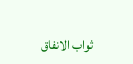ثواب الانفاق